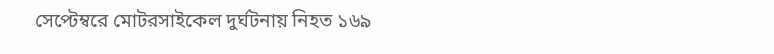সেপ্টেম্বরে মোটরসাইকেল দুর্ঘটনায় নিহত ১৬৯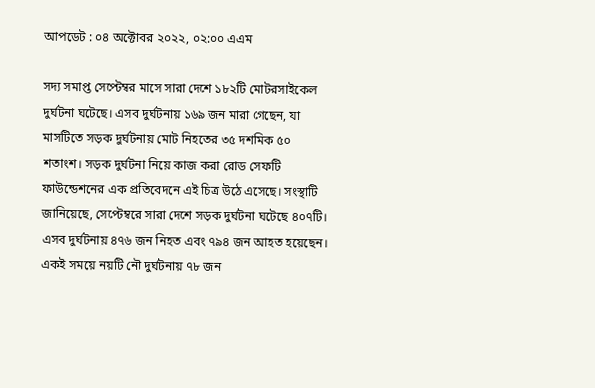আপডেট : ০৪ অক্টোবর ২০২২, ০২:০০ এএম

সদ্য সমাপ্ত সেপ্টেম্বর মাসে সারা দেশে ১৮২টি মোটরসাইকেল দুর্ঘটনা ঘটেছে। এসব দুর্ঘটনায় ১৬৯ জন মারা গেছেন, যা মাসটিতে সড়ক দুর্ঘটনায় মোট নিহতের ৩৫ দশমিক ৫০ শতাংশ। সড়ক দুর্ঘটনা নিয়ে কাজ করা রোড সেফটি ফাউন্ডেশনের এক প্রতিবেদনে এই চিত্র উঠে এসেছে। সংস্থাটি জানিয়েছে, সেপ্টেম্বরে সারা দেশে সড়ক দুর্ঘটনা ঘটেছে ৪০৭টি। এসব দুর্ঘটনায় ৪৭৬ জন নিহত এবং ৭৯৪ জন আহত হয়েছেন। একই সময়ে নয়টি নৌ দুর্ঘটনায় ৭৮ জন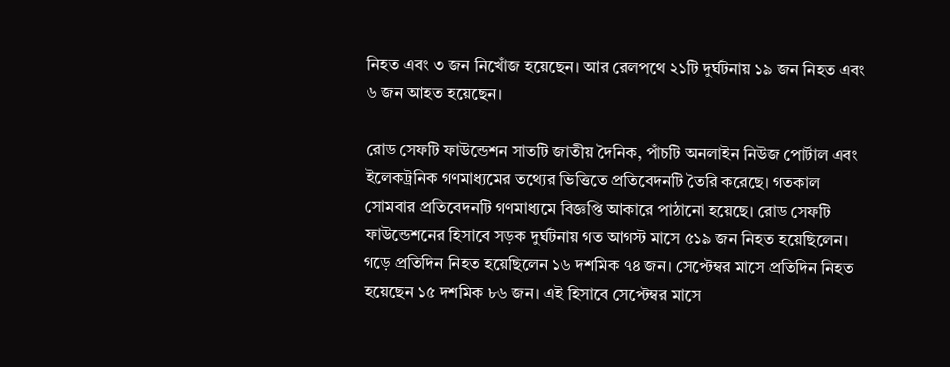নিহত এবং ৩ জন নিখোঁজ হয়েছেন। আর রেলপথে ২১টি দুর্ঘটনায় ১৯ জন নিহত এবং ৬ জন আহত হয়েছেন।

রোড সেফটি ফাউন্ডেশন সাতটি জাতীয় দৈনিক, পাঁচটি অনলাইন নিউজ পোর্টাল এবং ইলেকট্রনিক গণমাধ্যমের তথ্যের ভিত্তিতে প্রতিবেদনটি তৈরি করেছে। গতকাল সোমবার প্রতিবেদনটি গণমাধ্যমে বিজ্ঞপ্তি আকারে পাঠানো হয়েছে। রোড সেফটি ফাউন্ডেশনের হিসাবে সড়ক দুর্ঘটনায় গত আগস্ট মাসে ৫১৯ জন নিহত হয়েছিলেন। গড়ে প্রতিদিন নিহত হয়েছিলেন ১৬ দশমিক ৭৪ জন। সেপ্টেম্বর মাসে প্রতিদিন নিহত হয়েছেন ১৫ দশমিক ৮৬ জন। এই হিসাবে সেপ্টেম্বর মাসে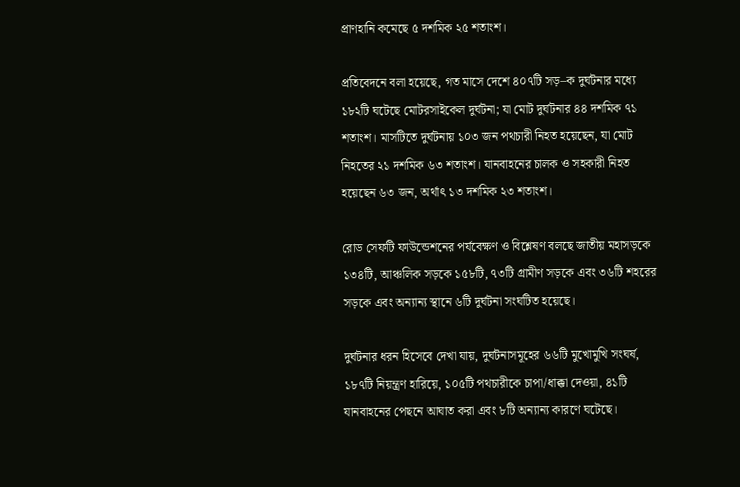প্রাণহানি কমেছে ৫ দশমিক ২৫ শতাংশ।

প্রতিবেদনে বলা হয়েছে, গত মাসে দেশে ৪০৭টি সড়–ক দুর্ঘটনার মধ্যে ১৮২টি ঘটেছে মোটরসাইকেল দুর্ঘটনা; যা মোট দুর্ঘটনার ৪৪ দশমিক ৭১ শতাংশ। মাসটিতে দুর্ঘটনায় ১০৩ জন পথচারী নিহত হয়েছেন, যা মোট নিহতের ২১ দশমিক ৬৩ শতাংশ। যানবাহনের চালক ও সহকারী নিহত হয়েছেন ৬৩ জন, অর্থাৎ ১৩ দশমিক ২৩ শতাংশ।

রোড সেফটি ফাউন্ডেশনের পর্যবেক্ষণ ও বিশ্লেষণ বলছে জাতীয় মহাসড়কে ১৩৪টি, আঞ্চলিক সড়কে ১৫৮টি, ৭৩টি গ্রামীণ সড়কে এবং ৩৬টি শহরের সড়কে এবং অন্যান্য স্থানে ৬টি দুর্ঘটনা সংঘটিত হয়েছে।

দুর্ঘটনার ধরন হিসেবে দেখা যায়, দুর্ঘটনাসমূহের ৬৬টি মুখোমুখি সংঘর্ষ, ১৮৭টি নিয়ন্ত্রণ হারিয়ে, ১০৫টি পথচারীকে চাপা/ধাক্কা দেওয়া, ৪১টি যানবাহনের পেছনে আঘাত করা এবং ৮টি অন্যান্য কারণে ঘটেছে।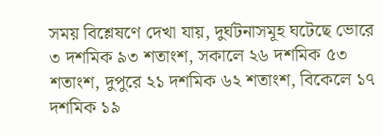সময় বিশ্লেষণে দেখা যায়, দুর্ঘটনাসমূহ ঘটেছে ভোরে ৩ দশমিক ৯৩ শতাংশ, সকালে ২৬ দশমিক ৫৩ শতাংশ, দুপুরে ২১ দশমিক ৬২ শতাংশ, বিকেলে ১৭ দশমিক ১৯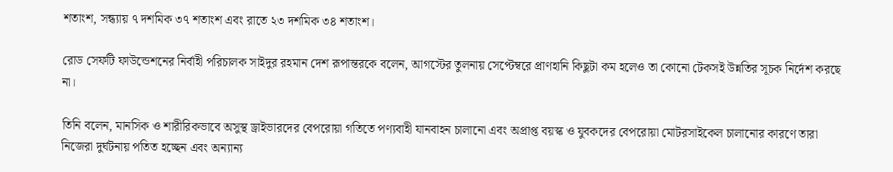শতাংশ, সন্ধ্যায় ৭ দশমিক ৩৭ শতাংশ এবং রাতে ২৩ দশমিক ৩৪ শতাংশ।

রোড সেফটি ফাউন্ডেশনের নির্বাহী পরিচালক সাইদুর রহমান দেশ রূপান্তরকে বলেন, আগস্টের তুলনায় সেপ্টেম্বরে প্রাণহানি কিছুটা কম হলেও তা কোনো টেকসই উন্নতির সূচক নির্দেশ করছে না।

তিনি বলেন, মানসিক ও শারীরিকভাবে অসুস্থ ড্রাইভারদের বেপরোয়া গতিতে পণ্যবাহী যানবাহন চালানো এবং অপ্রাপ্ত বয়স্ক ও যুবকদের বেপরোয়া মোটরসাইকেল চালানোর কারণে তারা নিজেরা দুর্ঘটনায় পতিত হচ্ছেন এবং অন্যান্য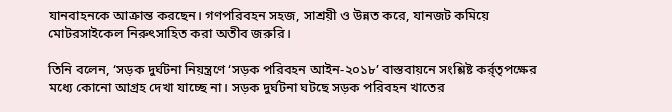যানবাহনকে আক্রান্ত করছেন। গণপরিবহন সহজ, সাশ্রয়ী ও উন্নত করে, যানজট কমিয়ে মোটরসাইকেল নিরুৎসাহিত করা অতীব জরুরি।

তিনি বলেন, ‘সড়ক দুর্ঘটনা নিয়ন্ত্রণে ‘সড়ক পরিবহন আইন-২০১৮’ বাস্তবায়নে সংশ্লিষ্ট কর্র্তৃপক্ষের মধ্যে কোনো আগ্রহ দেখা যাচ্ছে না। সড়ক দুর্ঘটনা ঘটছে সড়ক পরিবহন খাতের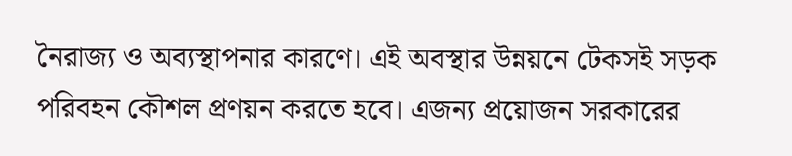নৈরাজ্য ও অব্যস্থাপনার কারণে। এই অবস্থার উন্নয়নে টেকসই সড়ক পরিবহন কৌশল প্রণয়ন করতে হবে। এজন্য প্রয়োজন সরকারের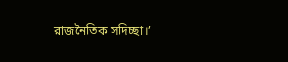রাজনৈতিক সদিচ্ছা।’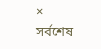×
সর্বশেষ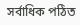সর্বাধিক পঠিত